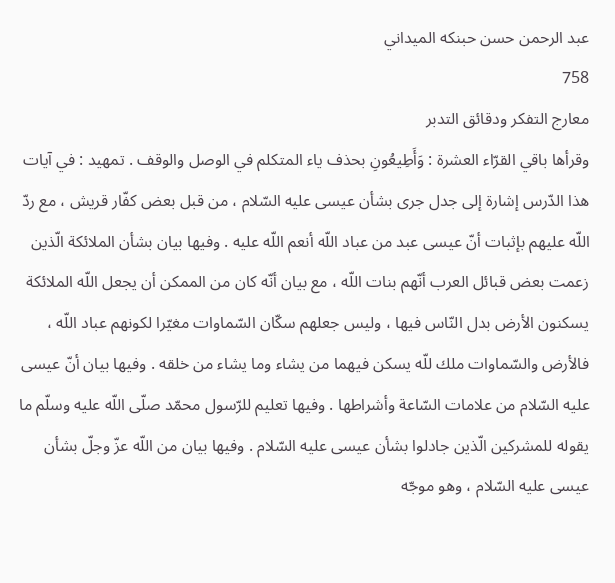عبد الرحمن حسن حبنكه الميداني
758
معارج التفكر ودقائق التدبر
وقرأها باقي القرّاء العشرة : وَأَطِيعُونِ بحذف ياء المتكلم في الوصل والوقف . تمهيد : في آيات هذا الدّرس إشارة إلى جدل جرى بشأن عيسى عليه السّلام ، من قبل بعض كفّار قريش ، مع ردّ اللّه عليهم بإثبات أنّ عيسى عبد من عباد اللّه أنعم اللّه عليه . وفيها بيان بشأن الملائكة الّذين زعمت بعض قبائل العرب أنّهم بنات اللّه ، مع بيان أنّه كان من الممكن أن يجعل اللّه الملائكة يسكنون الأرض بدل النّاس فيها ، وليس جعلهم سكّان السّماوات مغيّرا لكونهم عباد اللّه ، فالأرض والسّماوات ملك للّه يسكن فيهما من يشاء وما يشاء من خلقه . وفيها بيان أنّ عيسى عليه السّلام من علامات السّاعة وأشراطها . وفيها تعليم للرّسول محمّد صلّى اللّه عليه وسلّم ما يقوله للمشركين الّذين جادلوا بشأن عيسى عليه السّلام . وفيها بيان من اللّه عزّ وجلّ بشأن عيسى عليه السّلام ، وهو موجّه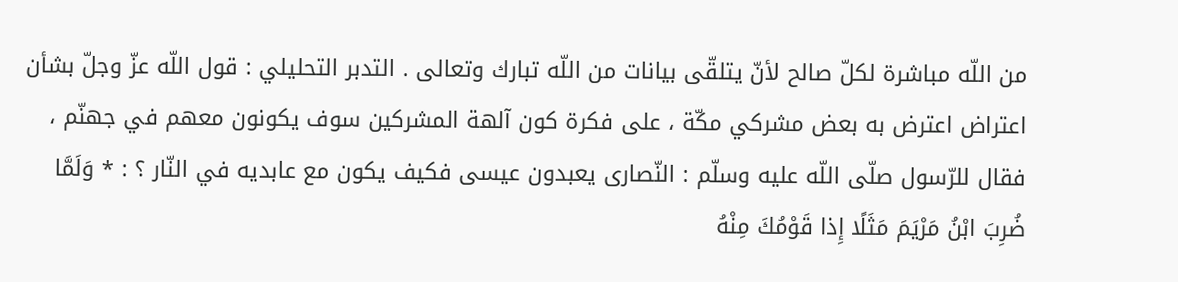من اللّه مباشرة لكلّ صالح لأنّ يتلقّى بيانات من اللّه تبارك وتعالى . التدبر التحليلي : قول اللّه عزّ وجلّ بشأن اعتراض اعترض به بعض مشركي مكّة ، على فكرة كون آلهة المشركين سوف يكونون معهم في جهنّم ، فقال للرّسول صلّى اللّه عليه وسلّم : النّصارى يعبدون عيسى فكيف يكون مع عابديه في النّار ؟ : * وَلَمَّا ضُرِبَ ابْنُ مَرْيَمَ مَثَلًا إِذا قَوْمُكَ مِنْهُ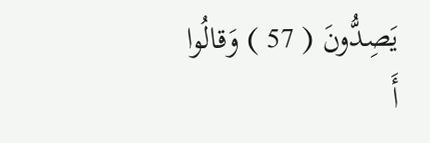يَصِدُّونَ ( 57 ) وَقالُوا أَ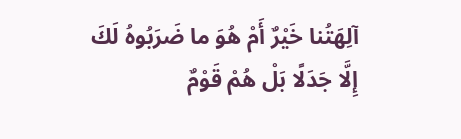آلِهَتُنا خَيْرٌ أَمْ هُوَ ما ضَرَبُوهُ لَكَ إِلَّا جَدَلًا بَلْ هُمْ قَوْمٌ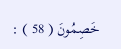خَصِمُونَ ( 58 ) :